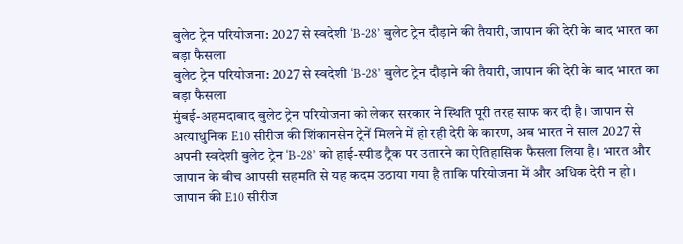बुलेट ट्रेन परियोजना: 2027 से स्वदेशी ‘B-28’ बुलेट ट्रेन दौड़ाने की तैयारी, जापान की देरी के बाद भारत का बड़ा फैसला
बुलेट ट्रेन परियोजना: 2027 से स्वदेशी ‘B-28’ बुलेट ट्रेन दौड़ाने की तैयारी, जापान की देरी के बाद भारत का बड़ा फैसला
मुंबई-अहमदाबाद बुलेट ट्रेन परियोजना को लेकर सरकार ने स्थिति पूरी तरह साफ कर दी है। जापान से अत्याधुनिक E10 सीरीज की शिंकानसेन ट्रेनें मिलने में हो रही देरी के कारण, अब भारत ने साल 2027 से अपनी स्वदेशी बुलेट ट्रेन ‘B-28’ को हाई-स्पीड ट्रैक पर उतारने का ऐतिहासिक फैसला लिया है। भारत और जापान के बीच आपसी सहमति से यह कदम उठाया गया है ताकि परियोजना में और अधिक देरी न हो।
जापान की E10 सीरीज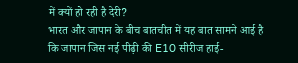में क्यों हो रही है देरी?
भारत और जापान के बीच बातचीत में यह बात सामने आई है कि जापान जिस नई पीढ़ी की E10 सीरीज हाई-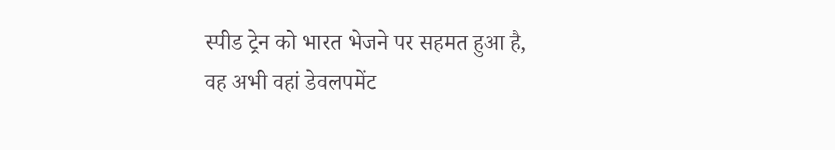स्पीड ट्रेन को भारत भेजने पर सहमत हुआ है, वह अभी वहां डेवलपमेंट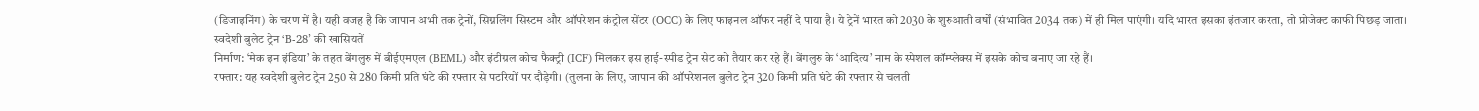(डिजाइनिंग) के चरण में है। यही वजह है कि जापान अभी तक ट्रेनों, सिग्नलिंग सिस्टम और ऑपरेशन कंट्रोल सेंटर (OCC) के लिए फाइनल ऑफर नहीं दे पाया है। ये ट्रेनें भारत को 2030 के शुरुआती वर्षों (संभावित 2034 तक) में ही मिल पाएंगी। यदि भारत इसका इंतजार करता, तो प्रोजेक्ट काफी पिछड़ जाता।
स्वदेशी बुलेट ट्रेन ‘B-28’ की खासियतें
निर्माण: ‘मेक इन इंडिया’ के तहत बेंगलुरु में बीईएमएल (BEML) और इंटीग्रल कोच फैक्ट्री (ICF) मिलकर इस हाई-स्पीड ट्रेन सेट को तैयार कर रहे हैं। बेंगलुरु के ‘आदित्य’ नाम के स्पेशल कॉम्प्लेक्स में इसके कोच बनाए जा रहे हैं।
रफ्तार: यह स्वदेशी बुलेट ट्रेन 250 से 280 किमी प्रति घंटे की रफ्तार से पटरियों पर दौड़ेगी। (तुलना के लिए, जापान की ऑपरेशनल बुलेट ट्रेन 320 किमी प्रति घंटे की रफ्तार से चलती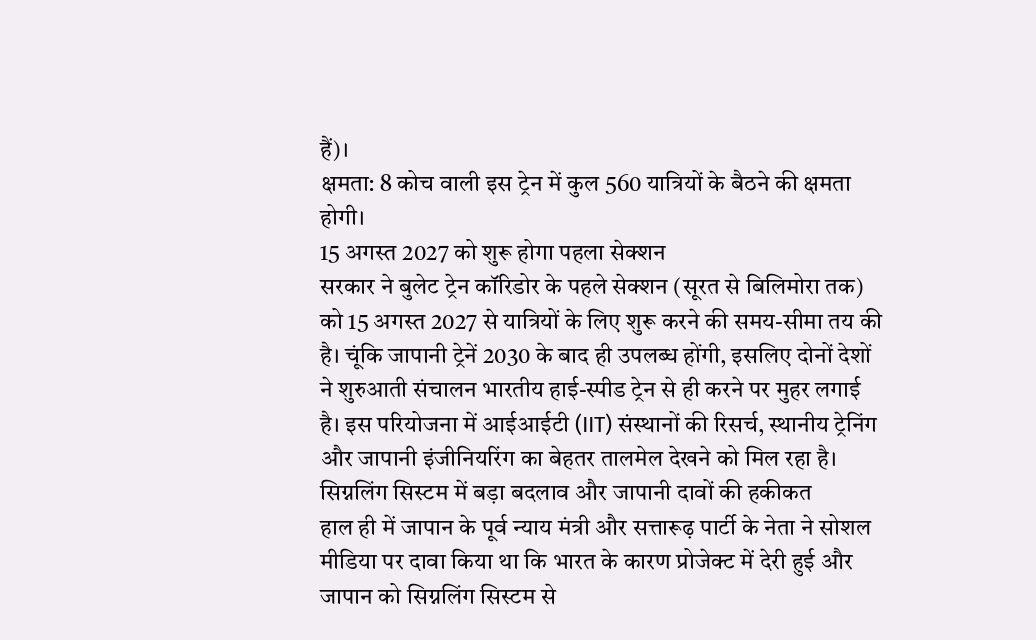हैं)।
क्षमता: 8 कोच वाली इस ट्रेन में कुल 560 यात्रियों के बैठने की क्षमता होगी।
15 अगस्त 2027 को शुरू होगा पहला सेक्शन
सरकार ने बुलेट ट्रेन कॉरिडोर के पहले सेक्शन (सूरत से बिलिमोरा तक) को 15 अगस्त 2027 से यात्रियों के लिए शुरू करने की समय-सीमा तय की है। चूंकि जापानी ट्रेनें 2030 के बाद ही उपलब्ध होंगी, इसलिए दोनों देशों ने शुरुआती संचालन भारतीय हाई-स्पीड ट्रेन से ही करने पर मुहर लगाई है। इस परियोजना में आईआईटी (IIT) संस्थानों की रिसर्च, स्थानीय ट्रेनिंग और जापानी इंजीनियरिंग का बेहतर तालमेल देखने को मिल रहा है।
सिग्नलिंग सिस्टम में बड़ा बदलाव और जापानी दावों की हकीकत
हाल ही में जापान के पूर्व न्याय मंत्री और सत्तारूढ़ पार्टी के नेता ने सोशल मीडिया पर दावा किया था कि भारत के कारण प्रोजेक्ट में देरी हुई और जापान को सिग्नलिंग सिस्टम से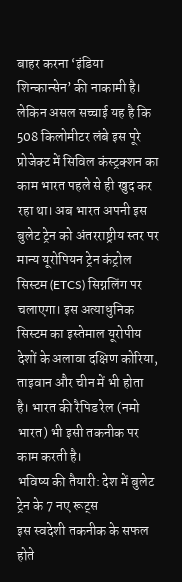बाहर करना ‘इंडिया शिन्कान्सेन’ की नाकामी है।
लेकिन असल सच्चाई यह है कि 508 किलोमीटर लंबे इस पूरे प्रोजेक्ट में सिविल कंस्ट्रक्शन का काम भारत पहले से ही खुद कर रहा था। अब भारत अपनी इस बुलेट ट्रेन को अंतरराष्ट्रीय स्तर पर मान्य यूरोपियन ट्रेन कंट्रोल सिस्टम (ETCS) सिग्नलिंग पर चलाएगा। इस अत्याधुनिक सिस्टम का इस्तेमाल यूरोपीय देशों के अलावा दक्षिण कोरिया, ताइवान और चीन में भी होता है। भारत की रैपिड रेल (नमो भारत) भी इसी तकनीक पर काम करती है।
भविष्य की तैयारी: देश में बुलेट ट्रेन के 7 नए रूट्स
इस स्वदेशी तकनीक के सफल होते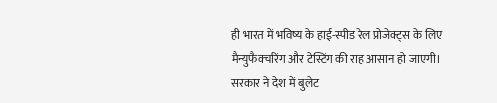ही भारत में भविष्य के हाई-स्पीड रेल प्रोजेक्ट्स के लिए मैन्युफैक्चरिंग और टेस्टिंग की राह आसान हो जाएगी। सरकार ने देश में बुलेट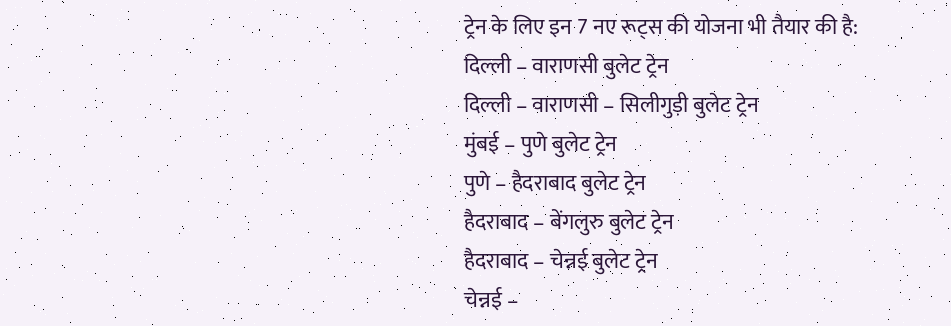ट्रेन के लिए इन 7 नए रूट्स की योजना भी तैयार की है:
दिल्ली – वाराणसी बुलेट ट्रेन
दिल्ली – वाराणसी – सिलीगुड़ी बुलेट ट्रेन
मुंबई – पुणे बुलेट ट्रेन
पुणे – हैदराबाद बुलेट ट्रेन
हैदराबाद – बेंगलुरु बुलेट ट्रेन
हैदराबाद – चेन्नई बुलेट ट्रेन
चेन्नई –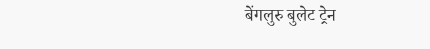बेंगलुरु बुलेट ट्रेन